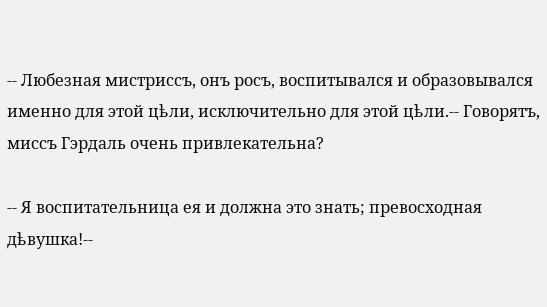-- Любезная мистриссъ, онъ росъ, воспитывался и образовывался именно для этой цѣли, исключительно для этой цѣли.-- Говорятъ, миссъ Гэрдаль очень привлекательна?

-- Я воспитательница ея и должна это знать; превосходная дѣвушка!--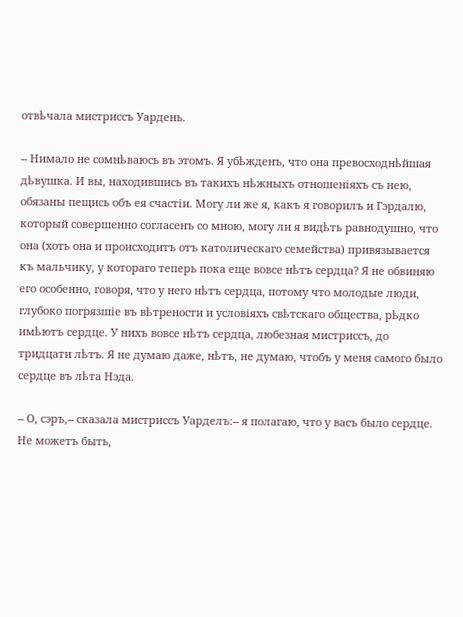отвѣчала мистриссъ Уардень.

-- Нимало не сомнѣваюсь въ этомъ. Я убѣжденъ, что она превосходнѣйшая дѣвушка. И вы, находившись въ такихъ нѣжныхъ отношеніяхъ съ нею, обязаны пещись объ ея счастіи. Могу ли же я, какъ я говорилъ и Гэрдалю, который совершенно согласенъ со мною, могу ли я видѣть равнодушно, что она (хоть она и происходитъ отъ католическаго семейства) привязывается къ мальчику, у котораго теперь пока еще вовсе нѣтъ сердца? Я не обвиняю его особенно, говоря, что у него нѣтъ сердца, потому что молодые люди, глубоко погрязшіе въ вѣтрености и условіяхъ свѣтскаго общества, рѣдко имѣютъ сердце. У нихъ вовсе нѣтъ сердца, любезная мистриссъ, до тридцати лѣтъ. Я не думаю даже, нѣтъ, не думаю, чтобъ у меня самого было сердце въ лѣта Нэда.

-- О, сэръ,-- сказала мистриссъ Уарделъ:-- я полагаю, что у васъ было сердце. Не можетъ быть,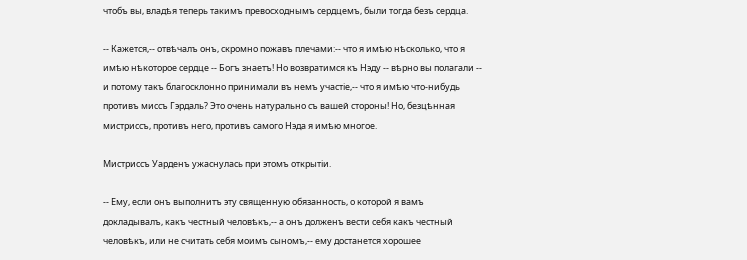чтобъ вы, владѣя теперь такимъ превосходнымъ сердцемъ, были тогда безъ сердца.

-- Кажется,-- отвѣчалъ онъ, скромно пожавъ плечами:-- что я имѣю нѣсколько, что я имѣю нѣкоторое сердце -- Богъ знаетъ! Но возвратимся къ Нэду -- вѣрно вы полагали -- и потому такъ благосклонно принимали въ немъ участіе,-- что я имѣю что-нибудь противъ миссъ Гэрдаль? Это очень натурально съ вашей стороны! Но, безцѣнная мистриссъ, противъ него, противъ самого Нэда я имѣю многое.

Мистриссъ Уарденъ ужаснулась при этомъ открытіи.

-- Ему, если онъ выполнитъ эту священную обязанность, о которой я вамъ докладывалъ, какъ честный человѣкъ,-- а онъ долженъ вести себя какъ честный человѣкъ, или не считать себя моимъ сыномъ,-- ему достанется хорошее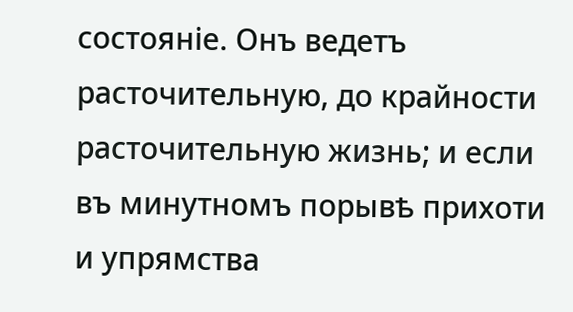состояніе. Онъ ведетъ расточительную, до крайности расточительную жизнь; и если въ минутномъ порывѣ прихоти и упрямства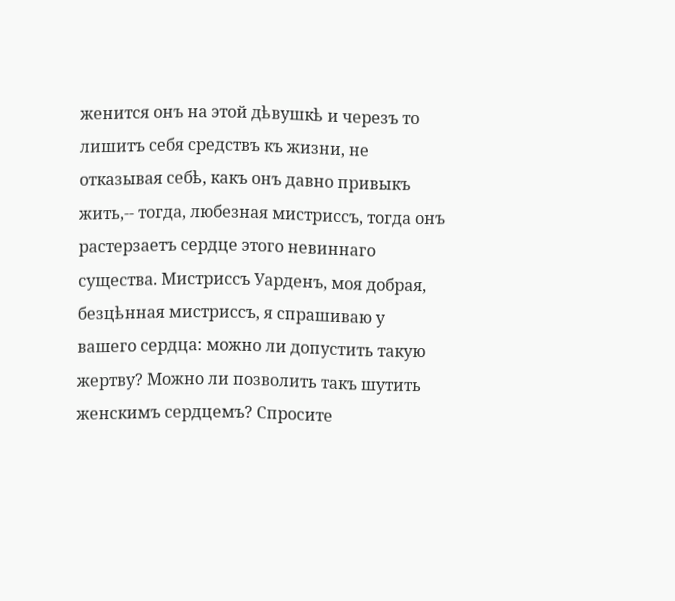женится онъ на этой дѣвушкѣ и черезъ то лишитъ себя средствъ къ жизни, не отказывая себѣ, какъ онъ давно привыкъ жить,-- тогда, любезная мистриссъ, тогда онъ растерзаетъ сердце этого невиннаго существа. Мистриссъ Уарденъ, моя добрая, безцѣнная мистриссъ, я спрашиваю у вашего сердца: можно ли допустить такую жертву? Можно ли позволить такъ шутить женскимъ сердцемъ? Спросите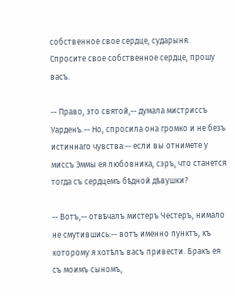собственное свое сердце, сударыня. Спросите свое собственное сердце, прошу васъ.

-- Право, это святой,-- думала мистриссъ Уарденъ.-- Но, спросила она громко и не безъ истиннаго чувства:-- если вы отнимете у миссъ Эммы ея любовника, сэръ, что станется тогда съ сердцемъ бѣдной дѣвушки?

-- Вотъ,-- отвѣчалъ мистеръ Честеръ, нимало не смутившись:-- вотъ именно пунктъ, къ которому я хотѣлъ васъ привести. Бракъ ея съ моимъ сыномъ,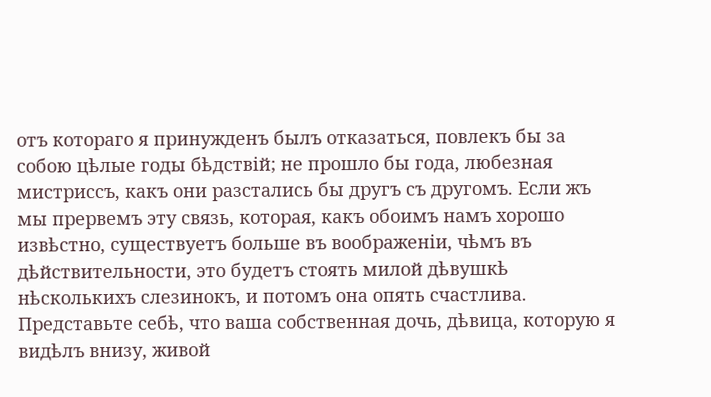отъ котораго я принужденъ былъ отказаться, повлекъ бы за собою цѣлые годы бѣдствій; не прошло бы года, любезная мистриссъ, какъ они разстались бы другъ съ другомъ. Если жъ мы прервемъ эту связь, которая, какъ обоимъ намъ хорошо извѣстно, существуетъ больше въ воображеніи, чѣмъ въ дѣйствительности, это будетъ стоять милой дѣвушкѣ нѣсколькихъ слезинокъ, и потомъ она опять счастлива. Представьте себѣ, что ваша собственная дочь, дѣвица, которую я видѣлъ внизу, живой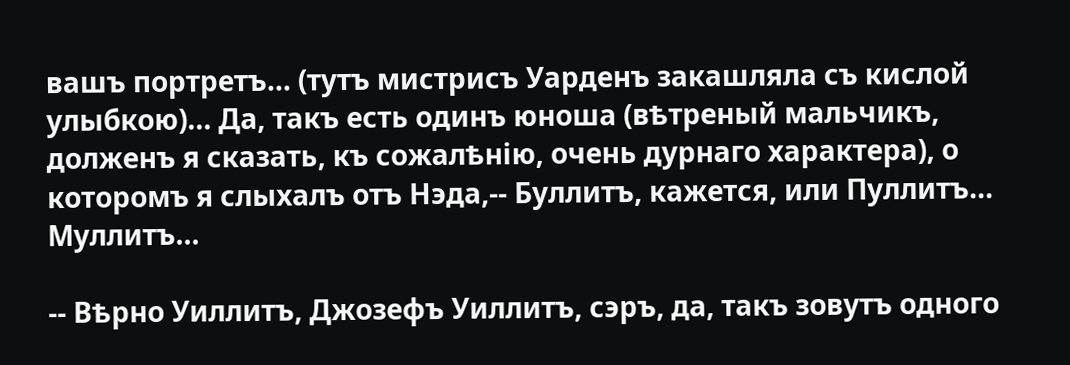вашъ портретъ... (тутъ мистрисъ Уарденъ закашляла съ кислой улыбкою)... Да, такъ есть одинъ юноша (вѣтреный мальчикъ, долженъ я сказать, къ сожалѣнію, очень дурнаго характера), о которомъ я слыхалъ отъ Нэда,-- Буллитъ, кажется, или Пуллитъ... Муллитъ...

-- Вѣрно Уиллитъ, Джозефъ Уиллитъ, сэръ, да, такъ зовутъ одного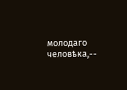молодаго человѣка,--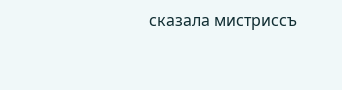сказала мистриссъ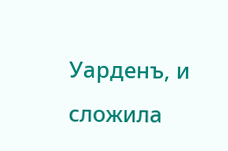Уарденъ, и сложила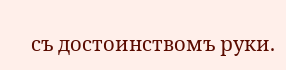съ достоинствомъ руки.